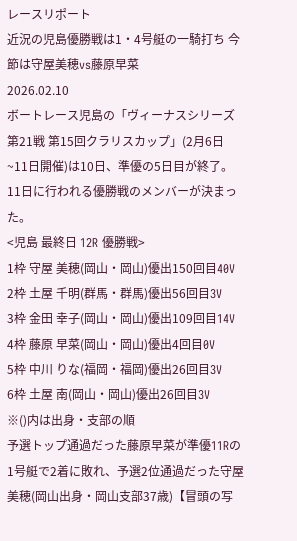レースリポート
近況の児島優勝戦は1・4号艇の一騎打ち 今節は守屋美穂vs藤原早菜
2026.02.10
ボートレース児島の「ヴィーナスシリーズ第21戦 第15回クラリスカップ」(2月6日~11日開催)は10日、準優の5日目が終了。11日に行われる優勝戦のメンバーが決まった。
<児島 最終日 12R 優勝戦>
1枠 守屋 美穂(岡山・岡山)優出150回目40V
2枠 土屋 千明(群馬・群馬)優出56回目3V
3枠 金田 幸子(岡山・岡山)優出109回目14V
4枠 藤原 早菜(岡山・岡山)優出4回目0V
5枠 中川 りな(福岡・福岡)優出26回目3V
6枠 土屋 南(岡山・岡山)優出26回目3V
※()内は出身・支部の順
予選トップ通過だった藤原早菜が準優11Rの1号艇で2着に敗れ、予選2位通過だった守屋美穂(岡山出身・岡山支部37歳)【冒頭の写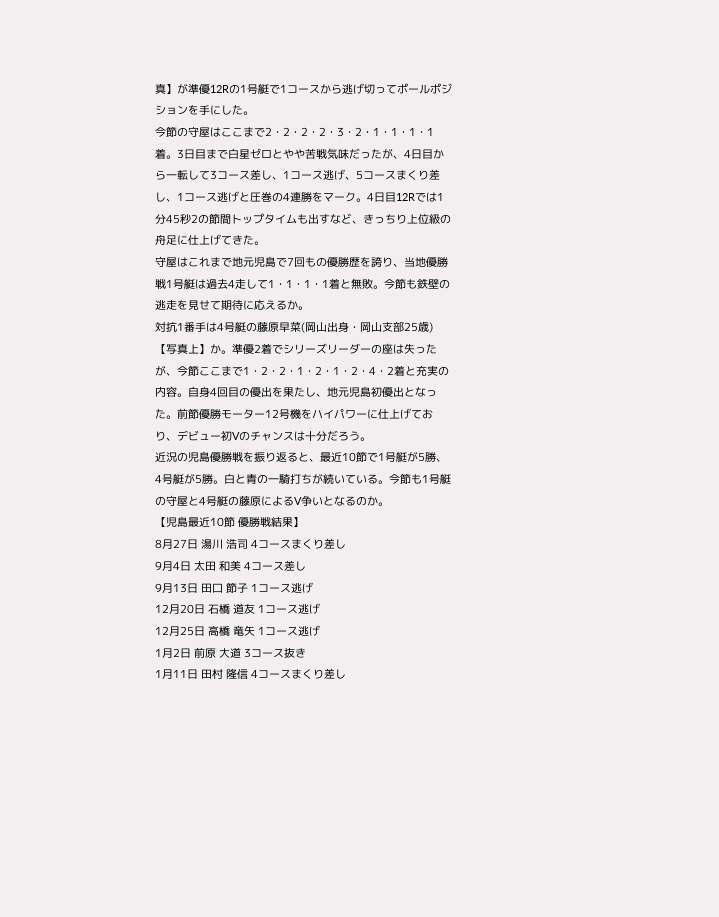真】が準優12Rの1号艇で1コースから逃げ切ってポールポジションを手にした。
今節の守屋はここまで2・2・2・2・3・2・1・1・1・1着。3日目まで白星ゼロとやや苦戦気味だったが、4日目から一転して3コース差し、1コース逃げ、5コースまくり差し、1コース逃げと圧巻の4連勝をマーク。4日目12Rでは1分45秒2の節間トップタイムも出すなど、きっちり上位級の舟足に仕上げてきた。
守屋はこれまで地元児島で7回もの優勝歴を誇り、当地優勝戦1号艇は過去4走して1・1・1・1着と無敗。今節も鉄壁の逃走を見せて期待に応えるか。
対抗1番手は4号艇の藤原早菜(岡山出身・岡山支部25歳)【写真上】か。準優2着でシリーズリーダーの座は失ったが、今節ここまで1・2・2・1・2・1・2・4・2着と充実の内容。自身4回目の優出を果たし、地元児島初優出となった。前節優勝モーター12号機をハイパワーに仕上げており、デビュー初Vのチャンスは十分だろう。
近況の児島優勝戦を振り返ると、最近10節で1号艇が5勝、4号艇が5勝。白と青の一騎打ちが続いている。今節も1号艇の守屋と4号艇の藤原によるV争いとなるのか。
【児島最近10節 優勝戦結果】
8月27日 湯川 浩司 4コースまくり差し
9月4日 太田 和美 4コース差し
9月13日 田口 節子 1コース逃げ
12月20日 石橋 道友 1コース逃げ
12月25日 高橋 竜矢 1コース逃げ
1月2日 前原 大道 3コース抜き
1月11日 田村 隆信 4コースまくり差し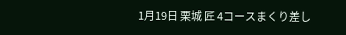1月19日 栗城 匠 4コースまくり差し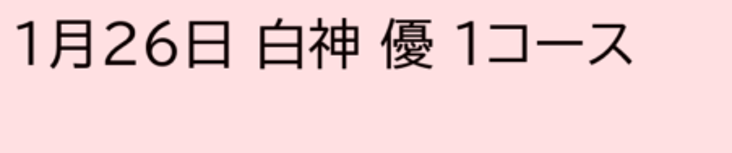1月26日 白神 優 1コース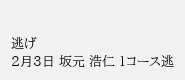逃げ
2月3日 坂元 浩仁 1コース逃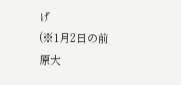げ
(※1月2日の前原大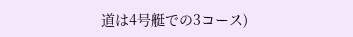道は4号艇での3コース)